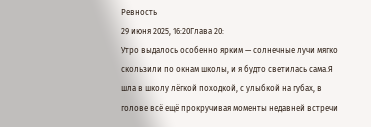Ревность
29 июня 2025, 16:20Глава 20:
Утро выдалось особенно ярким — солнечные лучи мягко скользили по окнам школы, и я будто светилась сама.Я шла в школу лёгкой походкой, с улыбкой на губах, в голове всё ещё прокручивая моменты недавней встречи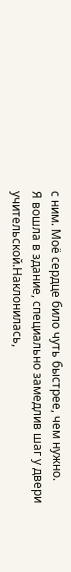с ним. Моё сердце било чуть быстрее, чем нужно.
Я вошла в здание, специально замедлив шаг у двери учительской.Наклонилась,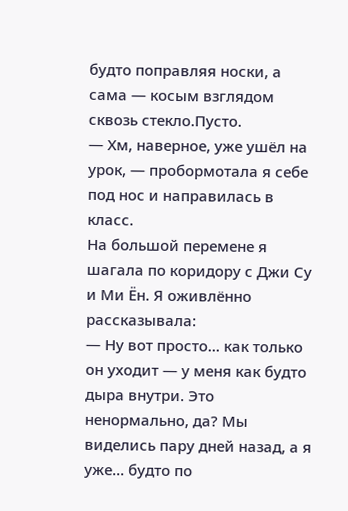будто поправляя носки, а сама — косым взглядом сквозь стекло.Пусто.
— Хм, наверное, уже ушёл на урок, — пробормотала я себе под нос и направилась в класс.
На большой перемене я шагала по коридору с Джи Су и Ми Ён. Я оживлённо рассказывала:
— Ну вот просто... как только он уходит — у меня как будто дыра внутри. Это ненормально, да? Мы виделись пару дней назад, а я уже... будто по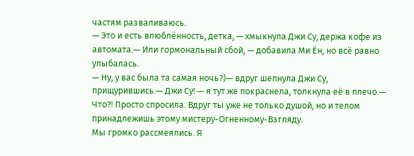частям разваливаюсь.
— Это и есть влюблённость, детка, — хмыкнула Джи Су, держа кофе из автомата.— Или гормональный сбой, — добавила Ми Ён, но всё равно улыбалась.
— Ну, у вас была та самая ночь?)— вдруг шепнула Джи Су, прищурившись.— Джи Су! — я тут же покраснела, толкнула её в плечо.— Что?! Просто спросила. Вдруг ты уже не только душой, но и телом принадлежишь этому мистеру-Огненному-Взгляду.
Мы громко рассмеялись. Я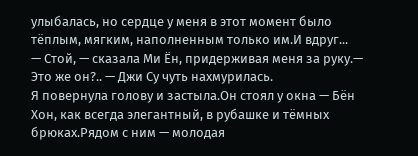улыбалась, но сердце у меня в этот момент было тёплым, мягким, наполненным только им.И вдруг...
— Стой, — сказала Ми Ён, придерживая меня за руку.— Это же он?.. — Джи Су чуть нахмурилась.
Я повернула голову и застыла.Он стоял у окна — Бён Хон, как всегда элегантный, в рубашке и тёмных брюках.Рядом с ним — молодая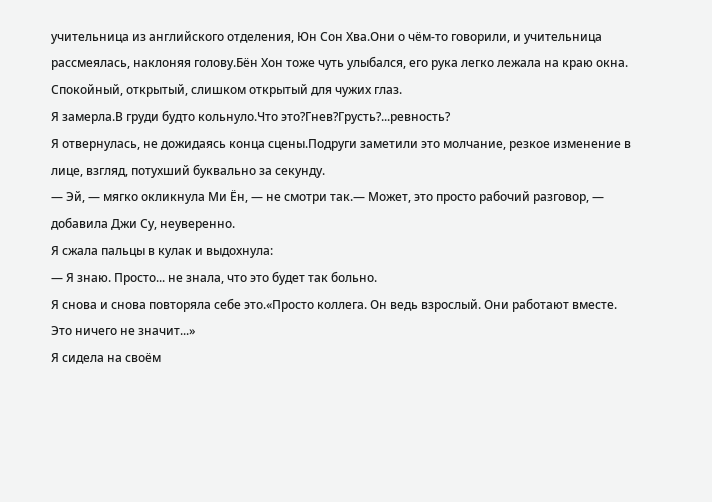учительница из английского отделения, Юн Сон Хва.Они о чём-то говорили, и учительница рассмеялась, наклоняя голову.Бён Хон тоже чуть улыбался, его рука легко лежала на краю окна. Спокойный, открытый, слишком открытый для чужих глаз.
Я замерла.В груди будто кольнуло.Что это?Гнев?Грусть?...ревность?
Я отвернулась, не дожидаясь конца сцены.Подруги заметили это молчание, резкое изменение в лице, взгляд, потухший буквально за секунду.
— Эй, — мягко окликнула Ми Ён, — не смотри так.— Может, это просто рабочий разговор, — добавила Джи Су, неуверенно.
Я сжала пальцы в кулак и выдохнула:
— Я знаю. Просто... не знала, что это будет так больно.
Я снова и снова повторяла себе это.«Просто коллега. Он ведь взрослый. Они работают вместе. Это ничего не значит...»
Я сидела на своём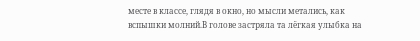месте в классе, глядя в окно, но мысли метались, как вспышки молний.В голове застряла та лёгкая улыбка на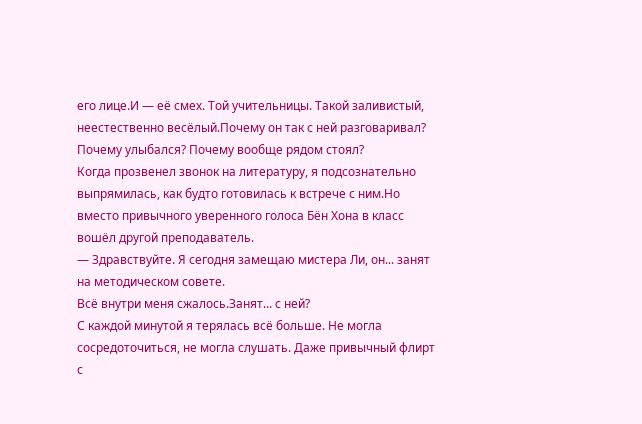его лице.И — её смех. Той учительницы. Такой заливистый, неестественно весёлый.Почему он так с ней разговаривал? Почему улыбался? Почему вообще рядом стоял?
Когда прозвенел звонок на литературу, я подсознательно выпрямилась, как будто готовилась к встрече с ним.Но вместо привычного уверенного голоса Бён Хона в класс вошёл другой преподаватель.
— Здравствуйте. Я сегодня замещаю мистера Ли, он... занят на методическом совете.
Всё внутри меня сжалось.Занят... с ней?
С каждой минутой я терялась всё больше. Не могла сосредоточиться, не могла слушать. Даже привычный флирт с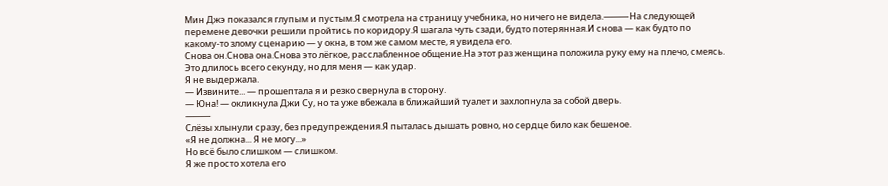Мин Джэ показался глупым и пустым.Я смотрела на страницу учебника, но ничего не видела.⸻На следующей перемене девочки решили пройтись по коридору.Я шагала чуть сзади, будто потерянная.И снова — как будто по какому-то злому сценарию — у окна, в том же самом месте, я увидела его.
Снова он.Снова она.Снова это лёгкое, расслабленное общение.На этот раз женщина положила руку ему на плечо, смеясь. Это длилось всего секунду, но для меня — как удар.
Я не выдержала.
— Извините... — прошептала я и резко свернула в сторону.
— Юна! — окликнула Джи Су, но та уже вбежала в ближайший туалет и захлопнула за собой дверь.
⸻
Слёзы хлынули сразу, без предупреждения.Я пыталась дышать ровно, но сердце било как бешеное.
«Я не должна... Я не могу...»
Но всё было слишком — слишком.
Я же просто хотела его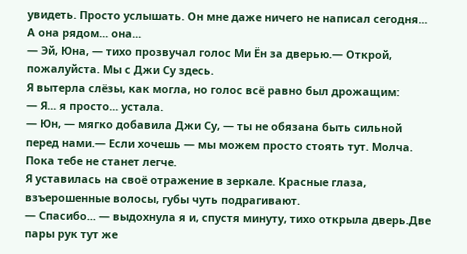увидеть. Просто услышать. Он мне даже ничего не написал сегодня... А она рядом... она...
— Эй, Юна, — тихо прозвучал голос Ми Ён за дверью.— Открой, пожалуйста. Мы с Джи Су здесь.
Я вытерла слёзы, как могла, но голос всё равно был дрожащим:
— Я... я просто... устала.
— Юн, — мягко добавила Джи Су, — ты не обязана быть сильной перед нами.— Если хочешь — мы можем просто стоять тут. Молча. Пока тебе не станет легче.
Я уставилась на своё отражение в зеркале. Красные глаза, взъерошенные волосы, губы чуть подрагивают.
— Спасибо... — выдохнула я и, спустя минуту, тихо открыла дверь.Две пары рук тут же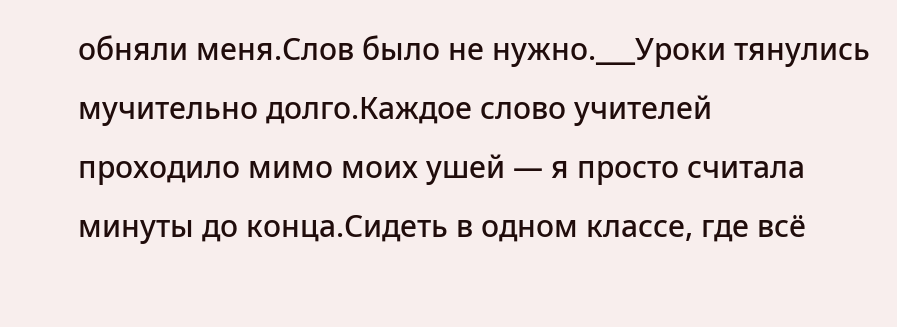обняли меня.Слов было не нужно.___Уроки тянулись мучительно долго.Каждое слово учителей проходило мимо моих ушей — я просто считала минуты до конца.Сидеть в одном классе, где всё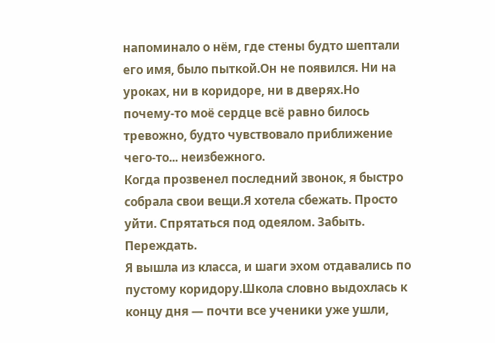напоминало о нём, где стены будто шептали его имя, было пыткой.Он не появился. Ни на уроках, ни в коридоре, ни в дверях.Но почему-то моё сердце всё равно билось тревожно, будто чувствовало приближение чего-то... неизбежного.
Когда прозвенел последний звонок, я быстро собрала свои вещи.Я хотела сбежать. Просто уйти. Спрятаться под одеялом. Забыть. Переждать.
Я вышла из класса, и шаги эхом отдавались по пустому коридору.Школа словно выдохлась к концу дня — почти все ученики уже ушли,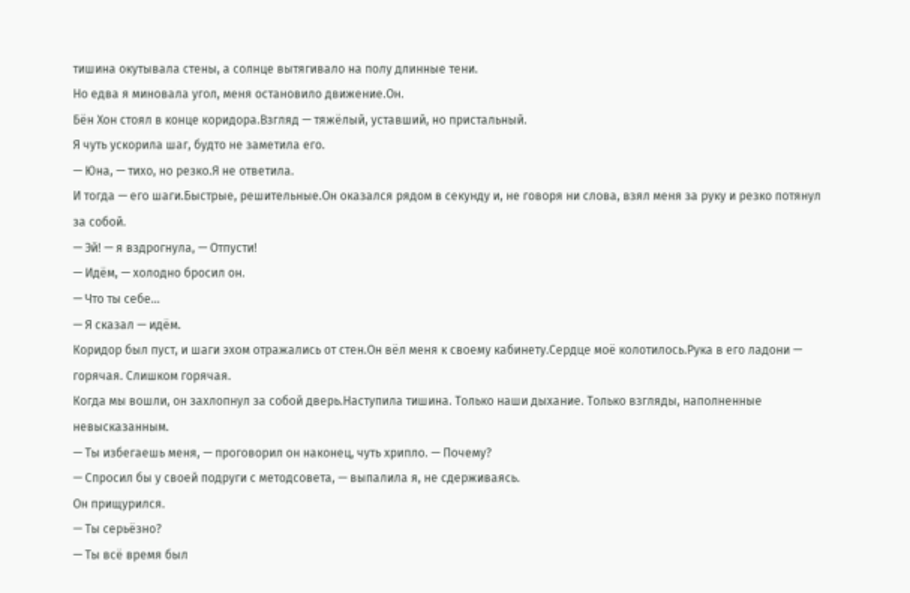тишина окутывала стены, а солнце вытягивало на полу длинные тени.
Но едва я миновала угол, меня остановило движение.Он.
Бён Хон стоял в конце коридора.Взгляд — тяжёлый, уставший, но пристальный.
Я чуть ускорила шаг, будто не заметила его.
— Юна, — тихо, но резко.Я не ответила.
И тогда — его шаги.Быстрые, решительные.Он оказался рядом в секунду и, не говоря ни слова, взял меня за руку и резко потянул за собой.
— Эй! — я вздрогнула, — Отпусти!
— Идём, — холодно бросил он.
— Что ты себе...
— Я сказал — идём.
Коридор был пуст, и шаги эхом отражались от стен.Он вёл меня к своему кабинету.Сердце моё колотилось.Рука в его ладони — горячая. Слишком горячая.
Когда мы вошли, он захлопнул за собой дверь.Наступила тишина. Только наши дыхание. Только взгляды, наполненные невысказанным.
— Ты избегаешь меня, — проговорил он наконец, чуть хрипло. — Почему?
— Спросил бы у своей подруги с методсовета, — выпалила я, не сдерживаясь.
Он прищурился.
— Ты серьёзно?
— Ты всё время был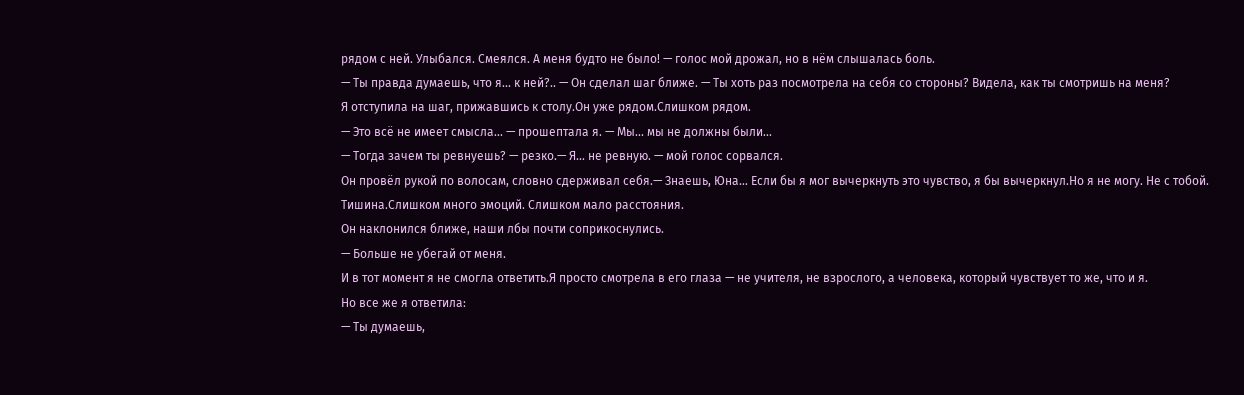рядом с ней. Улыбался. Смеялся. А меня будто не было! — голос мой дрожал, но в нём слышалась боль.
— Ты правда думаешь, что я... к ней?.. — Он сделал шаг ближе. — Ты хоть раз посмотрела на себя со стороны? Видела, как ты смотришь на меня?
Я отступила на шаг, прижавшись к столу.Он уже рядом.Слишком рядом.
— Это всё не имеет смысла... — прошептала я. — Мы... мы не должны были...
— Тогда зачем ты ревнуешь? — резко.— Я... не ревную. — мой голос сорвался.
Он провёл рукой по волосам, словно сдерживал себя.— Знаешь, Юна... Если бы я мог вычеркнуть это чувство, я бы вычеркнул.Но я не могу. Не с тобой.
Тишина.Слишком много эмоций. Слишком мало расстояния.
Он наклонился ближе, наши лбы почти соприкоснулись.
— Больше не убегай от меня.
И в тот момент я не смогла ответить.Я просто смотрела в его глаза — не учителя, не взрослого, а человека, который чувствует то же, что и я.
Но все же я ответила:
— Ты думаешь,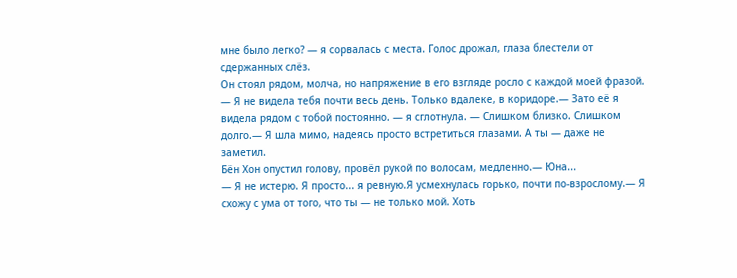мне было легко? — я сорвалась с места. Голос дрожал, глаза блестели от сдержанных слёз.
Он стоял рядом, молча, но напряжение в его взгляде росло с каждой моей фразой.
— Я не видела тебя почти весь день. Только вдалеке, в коридоре.— Зато её я видела рядом с тобой постоянно. — я сглотнула. — Слишком близко. Слишком долго.— Я шла мимо, надеясь просто встретиться глазами. А ты — даже не заметил.
Бён Хон опустил голову, провёл рукой по волосам, медленно.— Юна...
— Я не истерю. Я просто... я ревную.Я усмехнулась горько, почти по-взрослому.— Я схожу с ума от того, что ты — не только мой. Хоть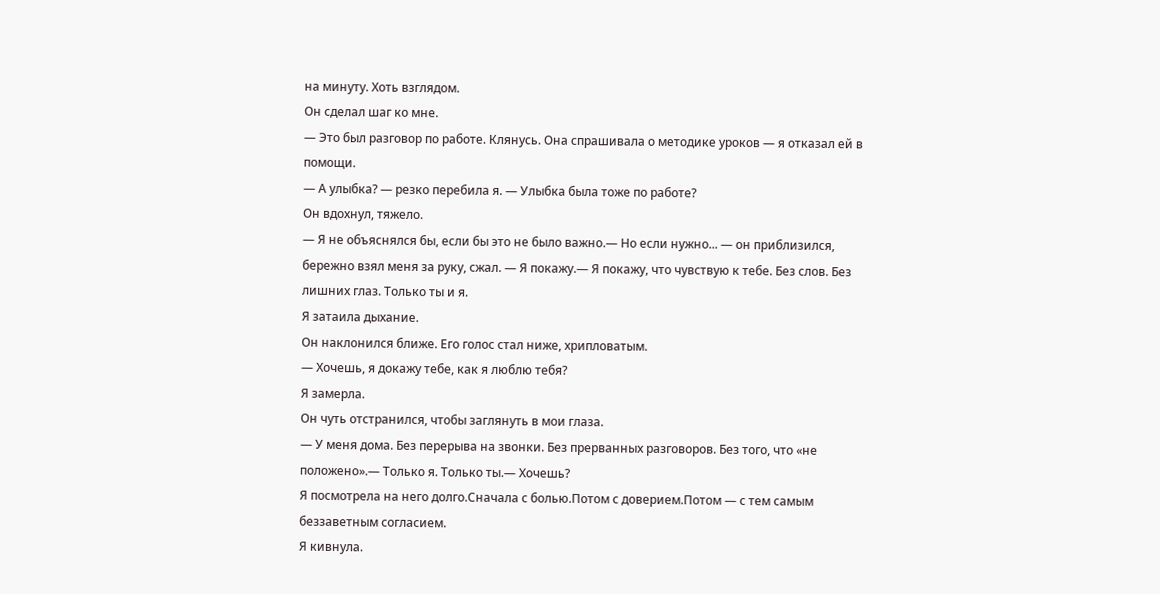на минуту. Хоть взглядом.
Он сделал шаг ко мне.
— Это был разговор по работе. Клянусь. Она спрашивала о методике уроков — я отказал ей в помощи.
— А улыбка? — резко перебила я. — Улыбка была тоже по работе?
Он вдохнул, тяжело.
— Я не объяснялся бы, если бы это не было важно.— Но если нужно... — он приблизился, бережно взял меня за руку, сжал. — Я покажу.— Я покажу, что чувствую к тебе. Без слов. Без лишних глаз. Только ты и я.
Я затаила дыхание.
Он наклонился ближе. Его голос стал ниже, хрипловатым.
— Хочешь, я докажу тебе, как я люблю тебя?
Я замерла.
Он чуть отстранился, чтобы заглянуть в мои глаза.
— У меня дома. Без перерыва на звонки. Без прерванных разговоров. Без того, что «не положено».— Только я. Только ты.— Хочешь?
Я посмотрела на него долго.Сначала с болью.Потом с доверием.Потом — с тем самым беззаветным согласием.
Я кивнула.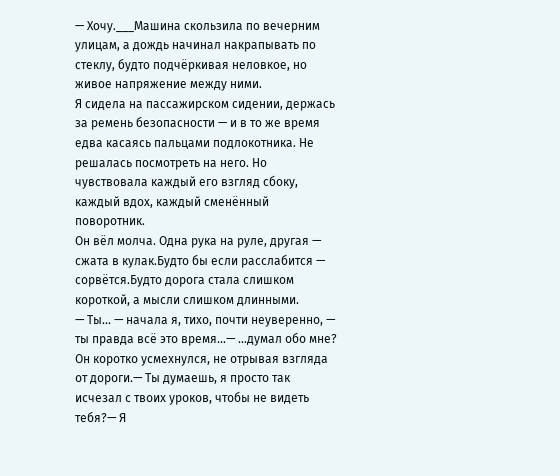— Хочу.___Машина скользила по вечерним улицам, а дождь начинал накрапывать по стеклу, будто подчёркивая неловкое, но живое напряжение между ними.
Я сидела на пассажирском сидении, держась за ремень безопасности — и в то же время едва касаясь пальцами подлокотника. Не решалась посмотреть на него. Но чувствовала каждый его взгляд сбоку, каждый вдох, каждый сменённый поворотник.
Он вёл молча. Одна рука на руле, другая — сжата в кулак.Будто бы если расслабится — сорвётся.Будто дорога стала слишком короткой, а мысли слишком длинными.
— Ты... — начала я, тихо, почти неуверенно, — ты правда всё это время...— ...думал обо мне?
Он коротко усмехнулся, не отрывая взгляда от дороги.— Ты думаешь, я просто так исчезал с твоих уроков, чтобы не видеть тебя?— Я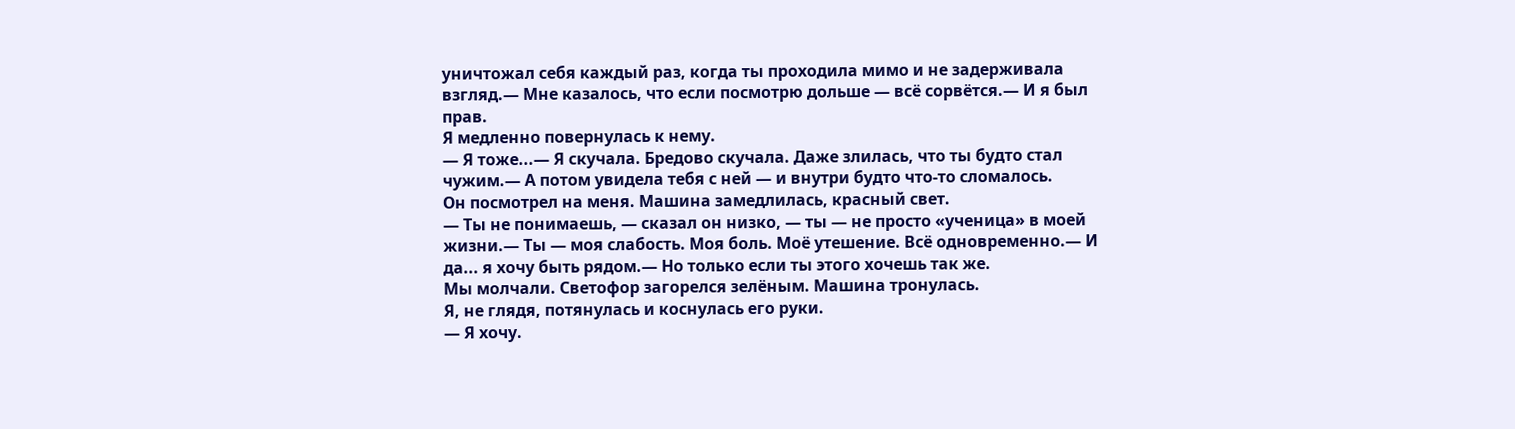уничтожал себя каждый раз, когда ты проходила мимо и не задерживала взгляд.— Мне казалось, что если посмотрю дольше — всё сорвётся.— И я был прав.
Я медленно повернулась к нему.
— Я тоже...— Я скучала. Бредово скучала. Даже злилась, что ты будто стал чужим.— А потом увидела тебя с ней — и внутри будто что-то сломалось.
Он посмотрел на меня. Машина замедлилась, красный свет.
— Ты не понимаешь, — сказал он низко, — ты — не просто «ученица» в моей жизни.— Ты — моя слабость. Моя боль. Моё утешение. Всё одновременно.— И да... я хочу быть рядом.— Но только если ты этого хочешь так же.
Мы молчали. Светофор загорелся зелёным. Машина тронулась.
Я, не глядя, потянулась и коснулась его руки.
— Я хочу.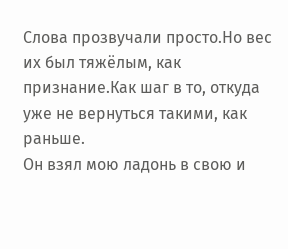Слова прозвучали просто.Но вес их был тяжёлым, как признание.Как шаг в то, откуда уже не вернуться такими, как раньше.
Он взял мою ладонь в свою и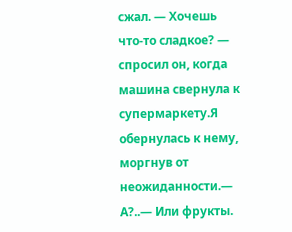сжал. — Хочешь что-то сладкое? — спросил он, когда машина свернула к супермаркету.Я обернулась к нему, моргнув от неожиданности.— А?..— Или фрукты.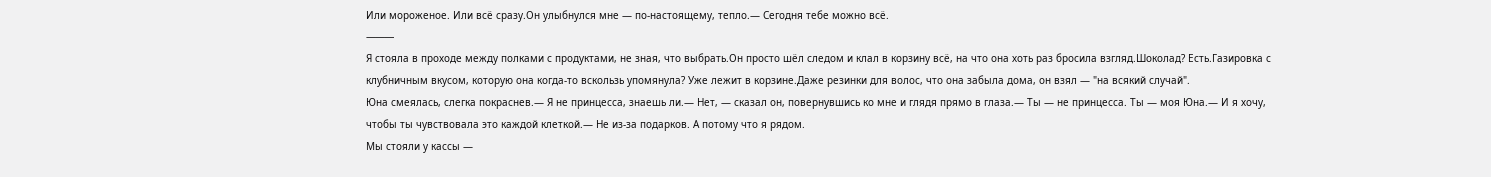Или мороженое. Или всё сразу.Он улыбнулся мне — по-настоящему, тепло.— Сегодня тебе можно всё.
⸻
Я стояла в проходе между полками с продуктами, не зная, что выбрать.Он просто шёл следом и клал в корзину всё, на что она хоть раз бросила взгляд.Шоколад? Есть.Газировка с клубничным вкусом, которую она когда-то вскользь упомянула? Уже лежит в корзине.Даже резинки для волос, что она забыла дома, он взял — "на всякий случай".
Юна смеялась, слегка покраснев.— Я не принцесса, знаешь ли.— Нет, — сказал он, повернувшись ко мне и глядя прямо в глаза.— Ты — не принцесса. Ты — моя Юна.— И я хочу, чтобы ты чувствовала это каждой клеткой.— Не из-за подарков. А потому что я рядом.
Мы стояли у кассы —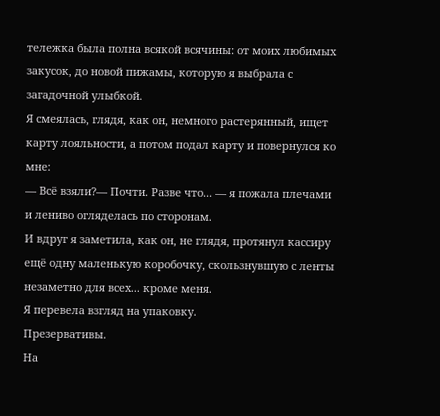тележка была полна всякой всячины: от моих любимых закусок, до новой пижамы, которую я выбрала с загадочной улыбкой.
Я смеялась, глядя, как он, немного растерянный, ищет карту лояльности, а потом подал карту и повернулся ко мне:
— Всё взяли?— Почти. Разве что... — я пожала плечами и лениво огляделась по сторонам.
И вдруг я заметила, как он, не глядя, протянул кассиру ещё одну маленькую коробочку, скользнувшую с ленты незаметно для всех... кроме меня.
Я перевела взгляд на упаковку.
Презервативы.
На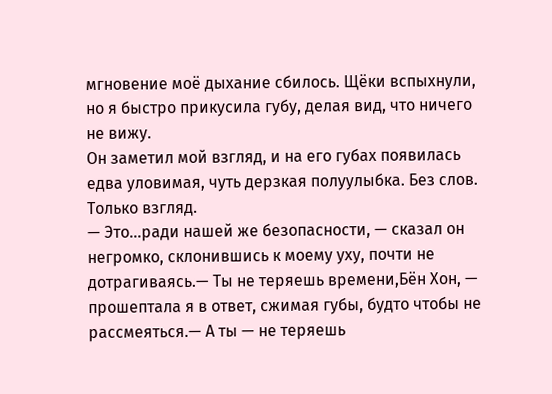мгновение моё дыхание сбилось. Щёки вспыхнули, но я быстро прикусила губу, делая вид, что ничего не вижу.
Он заметил мой взгляд, и на его губах появилась едва уловимая, чуть дерзкая полуулыбка. Без слов. Только взгляд.
— Это...ради нашей же безопасности, — сказал он негромко, склонившись к моему уху, почти не дотрагиваясь.— Ты не теряешь времени,Бён Хон, — прошептала я в ответ, сжимая губы, будто чтобы не рассмеяться.— А ты — не теряешь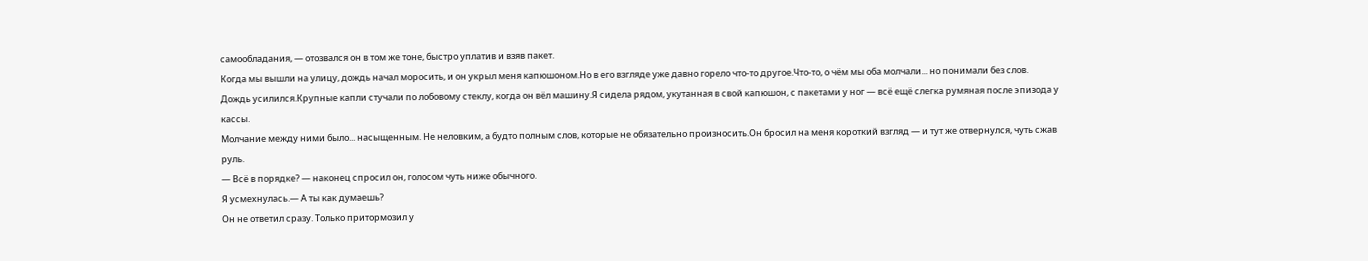самообладания, — отозвался он в том же тоне, быстро уплатив и взяв пакет.
Когда мы вышли на улицу, дождь начал моросить, и он укрыл меня капюшоном.Но в его взгляде уже давно горело что-то другое.Что-то, о чём мы оба молчали... но понимали без слов.
Дождь усилился.Крупные капли стучали по лобовому стеклу, когда он вёл машину.Я сидела рядом, укутанная в свой капюшон, с пакетами у ног — всё ещё слегка румяная после эпизода у кассы.
Молчание между ними было... насыщенным. Не неловким, а будто полным слов, которые не обязательно произносить.Он бросил на меня короткий взгляд — и тут же отвернулся, чуть сжав руль.
— Всё в порядке? — наконец спросил он, голосом чуть ниже обычного.
Я усмехнулась.— А ты как думаешь?
Он не ответил сразу. Только притормозил у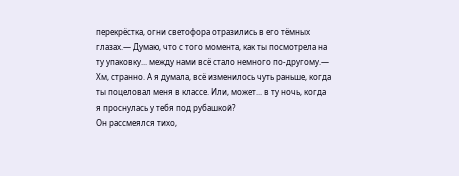перекрёстка, огни светофора отразились в его тёмных глазах.— Думаю, что с того момента, как ты посмотрела на ту упаковку... между нами всё стало немного по-другому.— Хм, странно. А я думала, всё изменилось чуть раньше, когда ты поцеловал меня в классе. Или, может... в ту ночь, когда я проснулась у тебя под рубашкой?
Он рассмеялся тихо,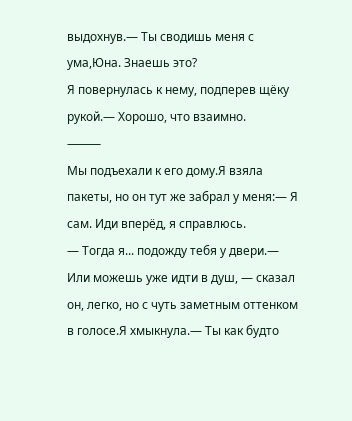выдохнув.— Ты сводишь меня с ума,Юна. Знаешь это?
Я повернулась к нему, подперев щёку рукой.— Хорошо, что взаимно.
⸻
Мы подъехали к его дому.Я взяла пакеты, но он тут же забрал у меня:— Я сам. Иди вперёд, я справлюсь.
— Тогда я... подожду тебя у двери.— Или можешь уже идти в душ, — сказал он, легко, но с чуть заметным оттенком в голосе.Я хмыкнула.— Ты как будто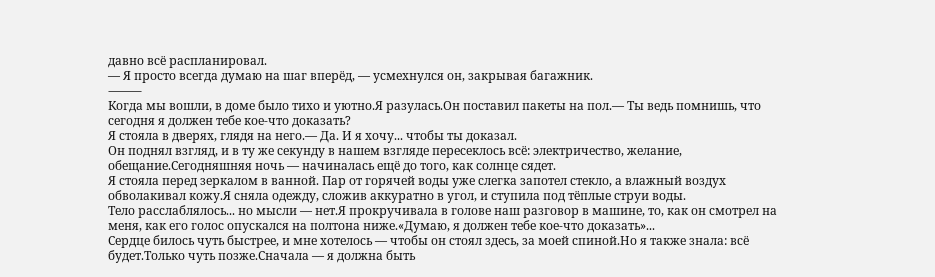давно всё распланировал.
— Я просто всегда думаю на шаг вперёд, — усмехнулся он, закрывая багажник.
⸻
Когда мы вошли, в доме было тихо и уютно.Я разулась.Он поставил пакеты на пол.— Ты ведь помнишь, что сегодня я должен тебе кое-что доказать?
Я стояла в дверях, глядя на него.— Да. И я хочу... чтобы ты доказал.
Он поднял взгляд, и в ту же секунду в нашем взгляде пересеклось всё: электричество, желание, обещание.Сегодняшняя ночь — начиналась ещё до того, как солнце сядет.
Я стояла перед зеркалом в ванной. Пар от горячей воды уже слегка запотел стекло, а влажный воздух обволакивал кожу.Я сняла одежду, сложив аккуратно в угол, и ступила под тёплые струи воды.
Тело расслаблялось... но мысли — нет.Я прокручивала в голове наш разговор в машине, то, как он смотрел на меня, как его голос опускался на полтона ниже.«Думаю, я должен тебе кое-что доказать»...
Сердце билось чуть быстрее, и мне хотелось — чтобы он стоял здесь, за моей спиной.Но я также знала: всё будет.Только чуть позже.Сначала — я должна быть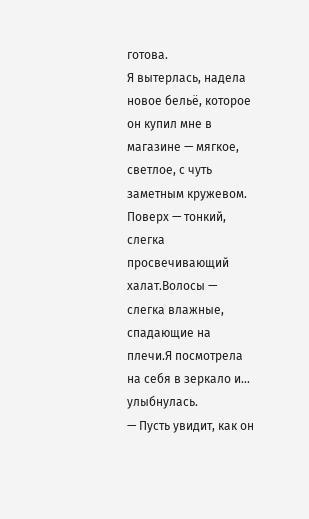готова.
Я вытерлась, надела новое бельё, которое он купил мне в магазине — мягкое, светлое, с чуть заметным кружевом. Поверх — тонкий, слегка просвечивающий халат.Волосы — слегка влажные, спадающие на плечи.Я посмотрела на себя в зеркало и... улыбнулась.
— Пусть увидит, как он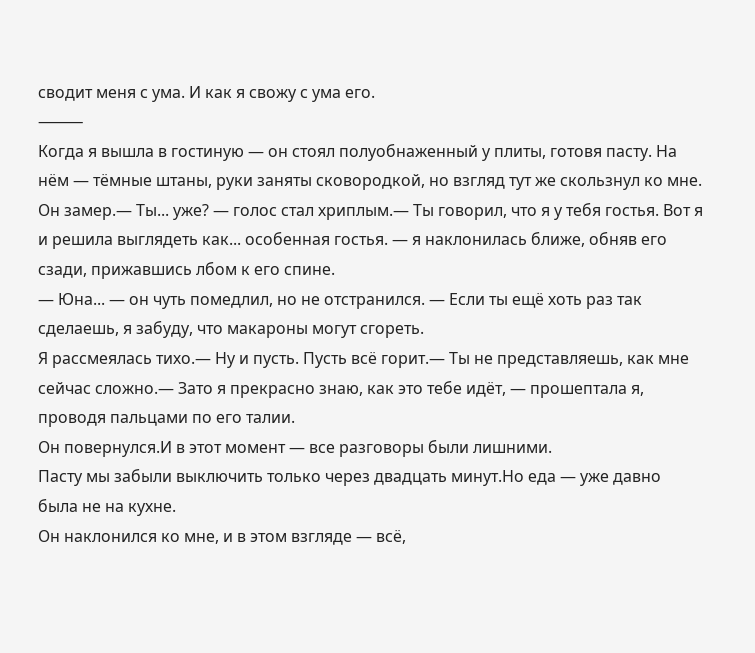сводит меня с ума. И как я свожу с ума его.
⸻
Когда я вышла в гостиную — он стоял полуобнаженный у плиты, готовя пасту. На нём — тёмные штаны, руки заняты сковородкой, но взгляд тут же скользнул ко мне.
Он замер.— Ты... уже? — голос стал хриплым.— Ты говорил, что я у тебя гостья. Вот я и решила выглядеть как... особенная гостья. — я наклонилась ближе, обняв его сзади, прижавшись лбом к его спине.
— Юна... — он чуть помедлил, но не отстранился. — Если ты ещё хоть раз так сделаешь, я забуду, что макароны могут сгореть.
Я рассмеялась тихо.— Ну и пусть. Пусть всё горит.— Ты не представляешь, как мне сейчас сложно.— Зато я прекрасно знаю, как это тебе идёт, — прошептала я, проводя пальцами по его талии.
Он повернулся.И в этот момент — все разговоры были лишними.
Пасту мы забыли выключить только через двадцать минут.Но еда — уже давно была не на кухне.
Он наклонился ко мне, и в этом взгляде — всё,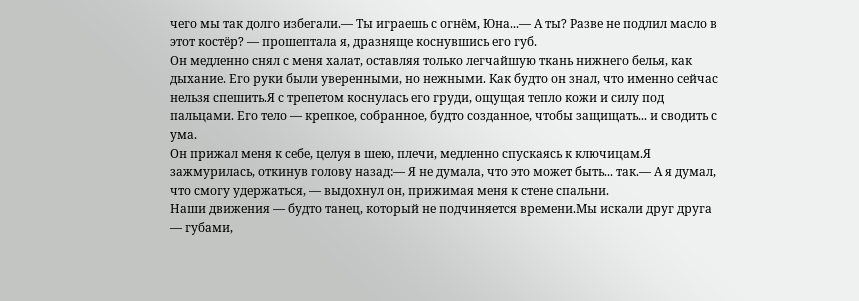чего мы так долго избегали.— Ты играешь с огнём, Юна...— А ты? Разве не подлил масло в этот костёр? — прошептала я, дразняще коснувшись его губ.
Он медленно снял с меня халат, оставляя только легчайшую ткань нижнего белья, как дыхание. Его руки были уверенными, но нежными. Как будто он знал, что именно сейчас нельзя спешить.Я с трепетом коснулась его груди, ощущая тепло кожи и силу под пальцами. Его тело — крепкое, собранное, будто созданное, чтобы защищать... и сводить с ума.
Он прижал меня к себе, целуя в шею, плечи, медленно спускаясь к ключицам.Я зажмурилась, откинув голову назад:— Я не думала, что это может быть... так.— А я думал, что смогу удержаться, — выдохнул он, прижимая меня к стене спальни.
Наши движения — будто танец, который не подчиняется времени.Мы искали друг друга — губами,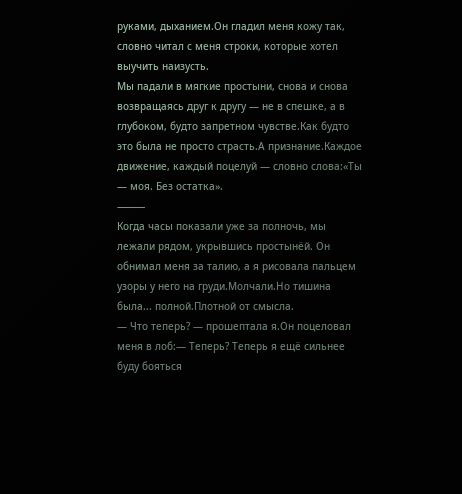руками, дыханием.Он гладил меня кожу так, словно читал с меня строки, которые хотел выучить наизусть.
Мы падали в мягкие простыни, снова и снова возвращаясь друг к другу — не в спешке, а в глубоком, будто запретном чувстве.Как будто это была не просто страсть.А признание.Каждое движение, каждый поцелуй — словно слова:«Ты — моя. Без остатка».
⸻
Когда часы показали уже за полночь, мы лежали рядом, укрывшись простынёй. Он обнимал меня за талию, а я рисовала пальцем узоры у него на груди.Молчали.Но тишина была... полной.Плотной от смысла.
— Что теперь? — прошептала я.Он поцеловал меня в лоб:— Теперь? Теперь я ещё сильнее буду бояться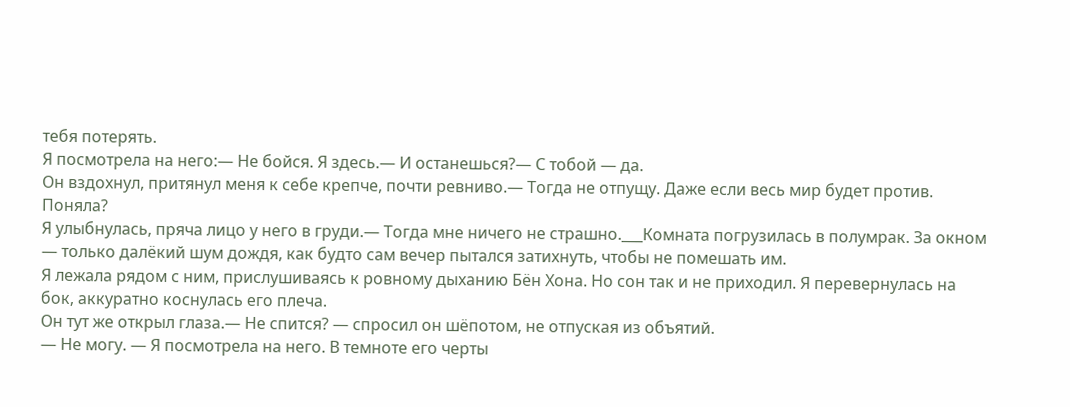тебя потерять.
Я посмотрела на него:— Не бойся. Я здесь.— И останешься?— С тобой — да.
Он вздохнул, притянул меня к себе крепче, почти ревниво.— Тогда не отпущу. Даже если весь мир будет против. Поняла?
Я улыбнулась, пряча лицо у него в груди.— Тогда мне ничего не страшно.___Комната погрузилась в полумрак. За окном — только далёкий шум дождя, как будто сам вечер пытался затихнуть, чтобы не помешать им.
Я лежала рядом с ним, прислушиваясь к ровному дыханию Бён Хона. Но сон так и не приходил. Я перевернулась на бок, аккуратно коснулась его плеча.
Он тут же открыл глаза.— Не спится? — спросил он шёпотом, не отпуская из объятий.
— Не могу. — Я посмотрела на него. В темноте его черты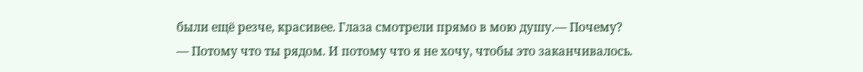были ещё резче, красивее. Глаза смотрели прямо в мою душу.— Почему?
— Потому что ты рядом. И потому что я не хочу, чтобы это заканчивалось.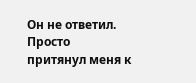Он не ответил. Просто притянул меня к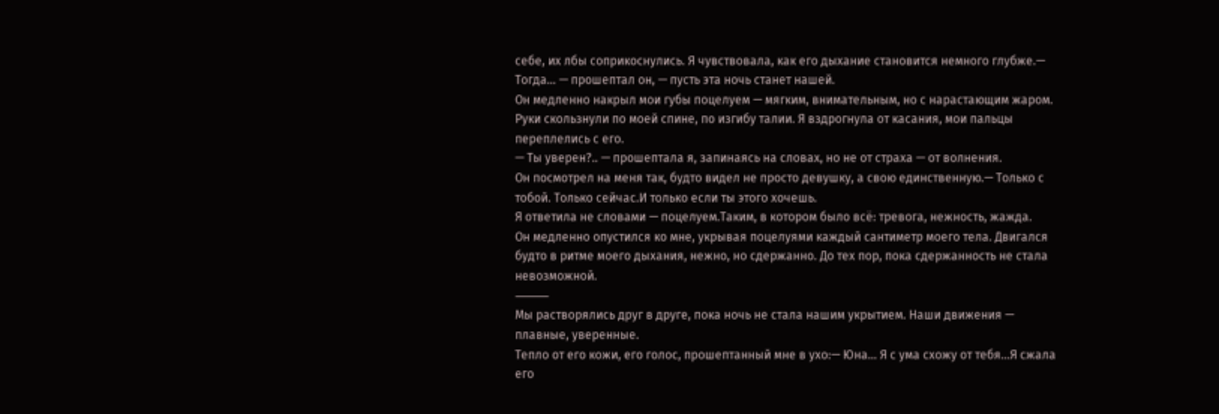себе, их лбы соприкоснулись. Я чувствовала, как его дыхание становится немного глубже.— Тогда... — прошептал он, — пусть эта ночь станет нашей.
Он медленно накрыл мои губы поцелуем — мягким, внимательным, но с нарастающим жаром. Руки скользнули по моей спине, по изгибу талии. Я вздрогнула от касания, мои пальцы переплелись с его.
— Ты уверен?.. — прошептала я, запинаясь на словах, но не от страха — от волнения.
Он посмотрел на меня так, будто видел не просто девушку, а свою единственную.— Только с тобой. Только сейчас.И только если ты этого хочешь.
Я ответила не словами — поцелуем.Таким, в котором было всё: тревога, нежность, жажда.
Он медленно опустился ко мне, укрывая поцелуями каждый сантиметр моего тела. Двигался будто в ритме моего дыхания, нежно, но сдержанно. До тех пор, пока сдержанность не стала невозможной.
⸻
Мы растворялись друг в друге, пока ночь не стала нашим укрытием. Наши движения — плавные, уверенные.
Тепло от его кожи, его голос, прошептанный мне в ухо:— Юна... Я с ума схожу от тебя...Я сжала его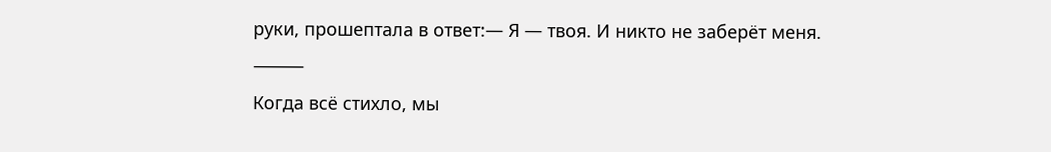руки, прошептала в ответ:— Я — твоя. И никто не заберёт меня.
⸻
Когда всё стихло, мы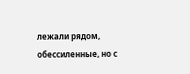лежали рядом, обессиленные, но с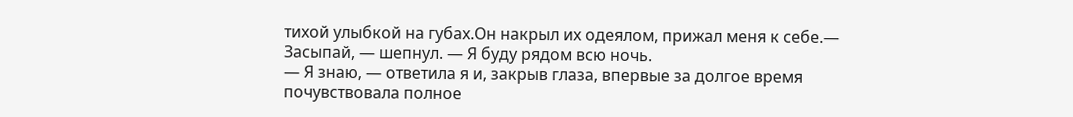тихой улыбкой на губах.Он накрыл их одеялом, прижал меня к себе.— Засыпай, — шепнул. — Я буду рядом всю ночь.
— Я знаю, — ответила я и, закрыв глаза, впервые за долгое время почувствовала полное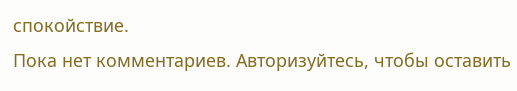спокойствие.
Пока нет комментариев. Авторизуйтесь, чтобы оставить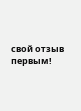свой отзыв первым!